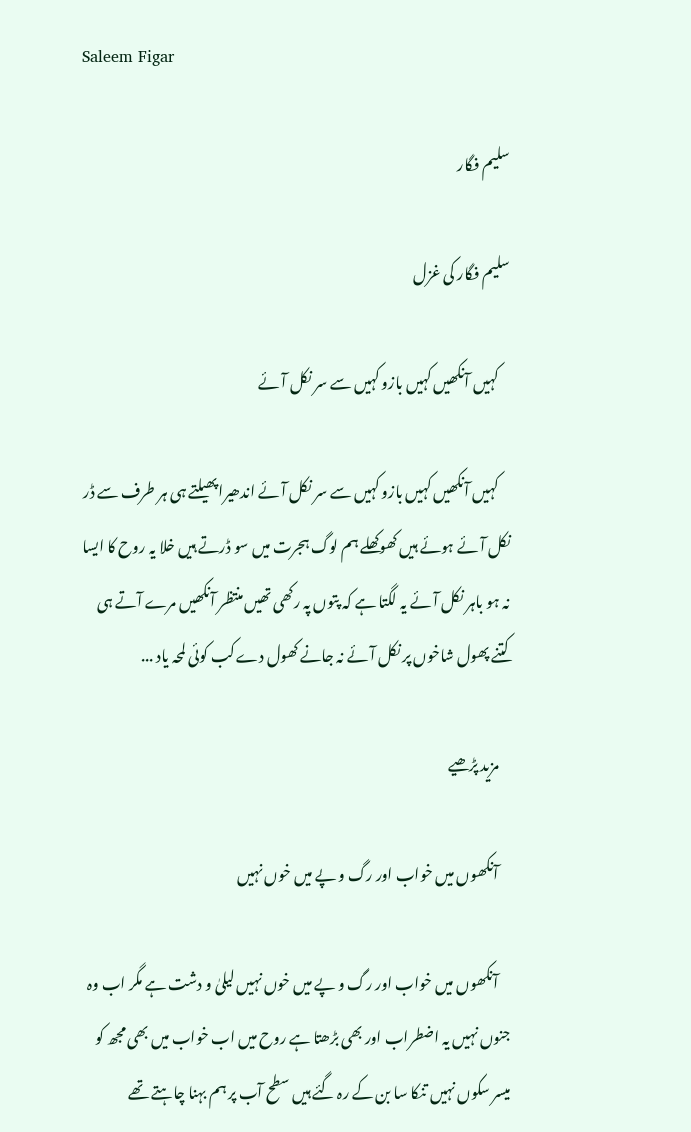Saleem Figar

سلیم فگار

سلیم فگار کی غزل

    کہیں آنکھیں کہیں بازو کہیں سے سر نکل آئے

    کہیں آنکھیں کہیں بازو کہیں سے سر نکل آئے اندھیرا پھیلتے ہی ہر طرف سے ڈر نکل آئے ہوئے ہیں کھوکھلے ہم لوگ ہجرت میں سو ڈرتے ہیں خلا یہ روح کا ایسا نہ ہو باہر نکل آئے یہ لگتا ہے کہ پتوں پہ رکھی تھیں منتظر آنکھیں مرے آتے ہی کتنے پھول شاخوں پر نکل آئے نہ جانے کھول دے کب کوئی لمحہ یاد ...

    مزید پڑھیے

    آنکھوں میں خواب اور رگ و پے میں خوں نہیں

    آنکھوں میں خواب اور رگ و پے میں خوں نہیں لیلیٰ و دشت ہے مگر اب وہ جنوں نہیں یہ اضطراب اور بھی بڑھتا ہے روح میں اب خواب میں بھی مجھ کو میسر سکوں نہیں تنکا سا بن کے رہ گئے ہیں سطح آب پر ہم بہنا چاہتے تھے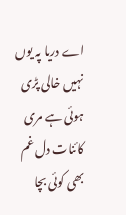اے دریا پہ یوں نہیں خالی پڑی ہوئی ہے مری کائنات دل غم بھی کوئی بچا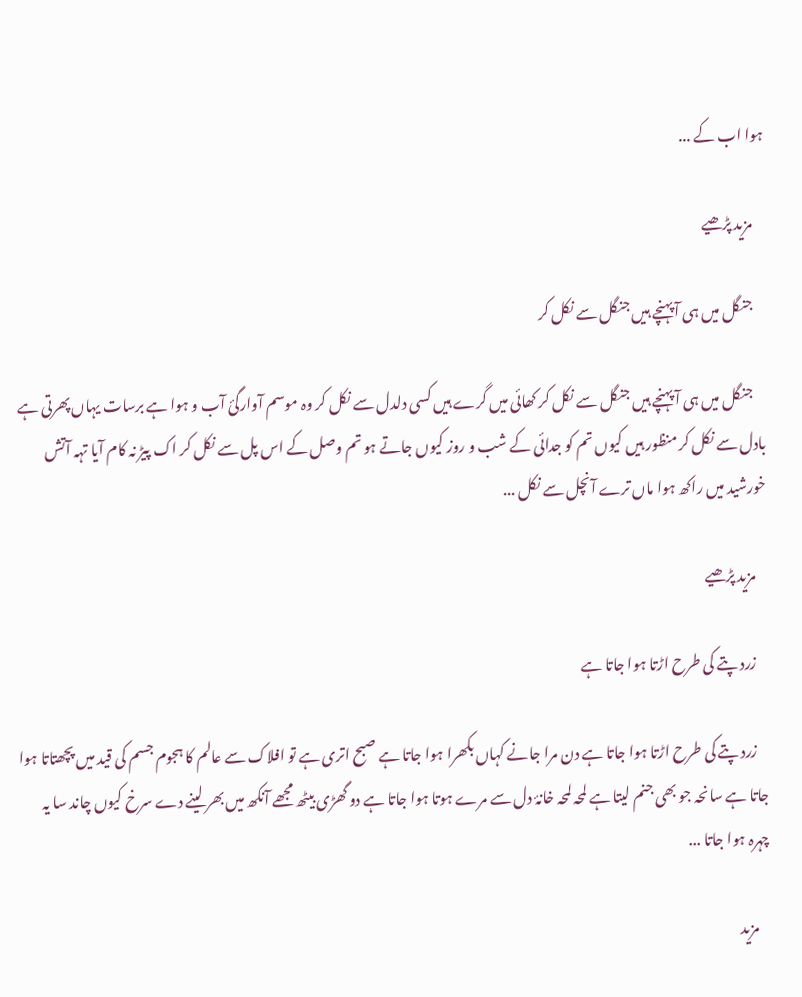ہوا اب کے ...

    مزید پڑھیے

    جنگل میں ہی آ پہنچے ہیں جنگل سے نکل کر

    جنگل میں ہی آ پہنچے ہیں جنگل سے نکل کر کھائی میں گرے ہیں کسی دلدل سے نکل کر وہ موسم آوارگیٔ آب و ہوا ہے برسات یہاں پھرتی ہے بادل سے نکل کر منظور ہیں کیوں تم کو جدائی کے شب و روز کیوں جاتے ہو تم وصل کے اس پل سے نکل کر اک پیڑ نہ کام آیا تہہ آتش خورشید میں راکھ ہوا ماں ترے آنچل سے نکل ...

    مزید پڑھیے

    زرد پتے کی طرح اڑتا ہوا جاتا ہے

    زرد پتے کی طرح اڑتا ہوا جاتا ہے دن مرا جانے کہاں بکھرا ہوا جاتا ہے صبح اتری ہے تو افلاک سے عالم کا ہجوم جسم کی قید میں پچھتاتا ہوا جاتا ہے سانحہ جو بھی جنم لیتا ہے لمحہ لمحہ خانۂ دل سے مرے ہوتا ہوا جاتا ہے دو گھڑی بیٹھ مجھے آنکھ میں بھر لینے دے سرخ کیوں چاند سا یہ چہرہ ہوا جاتا ...

    مزید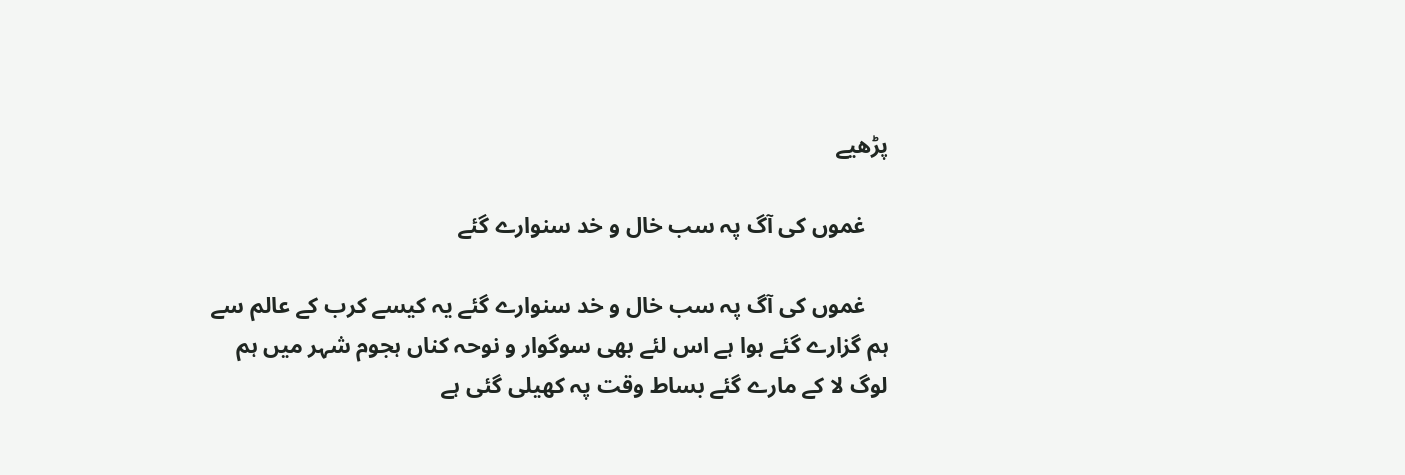پڑھیے

    غموں کی آگ پہ سب خال و خد سنوارے گئے

    غموں کی آگ پہ سب خال و خد سنوارے گئے یہ کیسے کرب کے عالم سے ہم گزارے گئے ہوا ہے اس لئے بھی سوگوار و نوحہ کناں ہجوم شہر میں ہم لوگ لا کے مارے گئے بساط وقت پہ کھیلی گئی ہے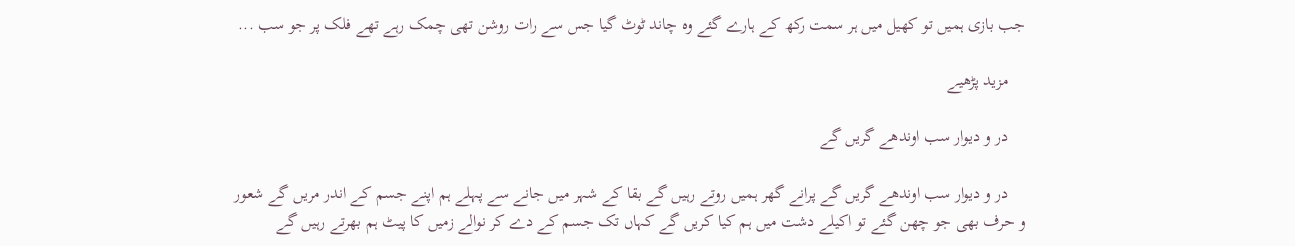جب بازی ہمیں تو کھیل میں ہر سمت رکھ کے ہارے گئے وہ چاند ٹوٹ گیا جس سے رات روشن تھی چمک رہے تھے فلک پر جو سب ...

    مزید پڑھیے

    در و دیوار سب اوندھے گریں گے

    در و دیوار سب اوندھے گریں گے پرانے گھر ہمیں روتے رہیں گے بقا کے شہر میں جانے سے پہلے ہم اپنے جسم کے اندر مریں گے شعور و حرف بھی جو چھن گئے تو اکیلے دشت میں ہم کیا کریں گے کہاں تک جسم کے دے کر نوالے زمیں کا پیٹ ہم بھرتے رہیں گے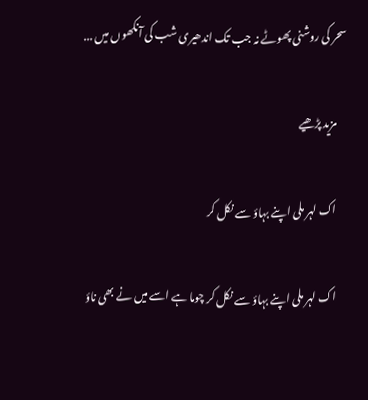سحر کی روشنی پھوٹے نہ جب تک اندھیری شب کی آنکھوں میں ...

    مزید پڑھیے

    اک لہر ملی اپنے بہاؤ سے نکل کر

    اک لہر ملی اپنے بہاؤ سے نکل کر چوما ہے اسے میں نے بھی ناؤ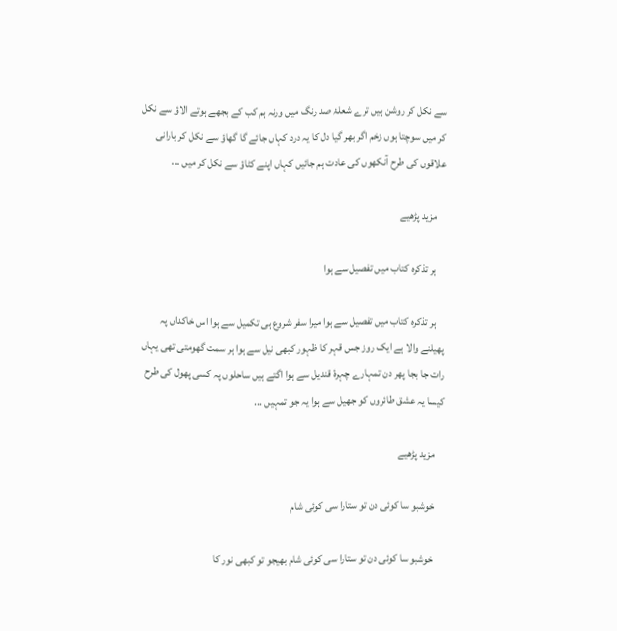سے نکل کر روشن ہیں ترے شعلۂ صد رنگ میں ورنہ ہم کب کے بجھے ہوتے الاؤ سے نکل کر میں سوچتا ہوں زخم اگر بھر گیا دل کا یہ درد کہاں جائے گا گھاؤ سے نکل کر بارانی علاقوں کی طرح آنکھوں کی عادت ہم جائیں کہاں اپنے کٹاؤ سے نکل کر میں ...

    مزید پڑھیے

    ہر تذکرہ کتاب میں تفصیل سے ہوا

    ہر تذکرہ کتاب میں تفصیل سے ہوا میرا سفر شروع ہی تکمیل سے ہوا اس خاکداں پہ پھیلنے والا ہے ایک روز جس قہر کا ظہور کبھی نیل سے ہوا ہر سمت گھومتی تھی یہاں رات جا بجا پھر دن تمہارے چہرۂ قندیل سے ہوا اگتے ہیں ساحلوں پہ کسی پھول کی طرح کیسا یہ عشق طائروں کو جھیل سے ہوا یہ جو تمہیں ...

    مزید پڑھیے

    خوشبو سا کوئی دن تو ستارا سی کوئی شام

    خوشبو سا کوئی دن تو ستارا سی کوئی شام بھیجو تو کبھی نور کا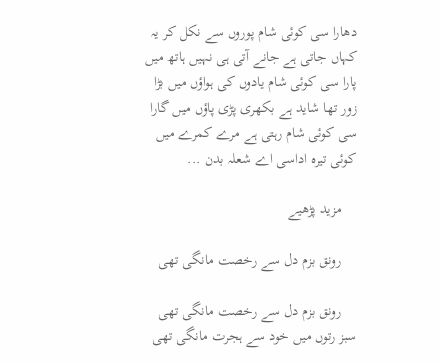دھارا سی کوئی شام پوروں سے نکل کر یہ کہاں جاتی ہے جانے آتی ہی نہیں ہاتھ میں پارا سی کوئی شام یادوں کی ہواؤں میں بڑا زور تھا شاید ہے بکھری پڑی پاؤں میں گارا سی کوئی شام رہتی ہے مرے کمرے میں کوئی تیرہ اداسی اے شعلہ بدن ...

    مزید پڑھیے

    رونق بزم دل سے رخصت مانگی تھی

    رونق بزم دل سے رخصت مانگی تھی سبز رتوں میں خود سے ہجرت مانگی تھی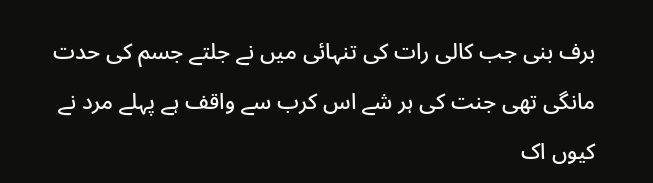برف بنی جب کالی رات کی تنہائی میں نے جلتے جسم کی حدت مانگی تھی جنت کی ہر شے اس کرب سے واقف ہے پہلے مرد نے کیوں اک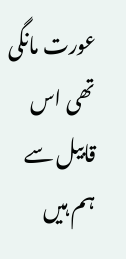عورت مانگی تھی اس قابیل سے ہم ہیں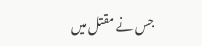جس نے مقتل میں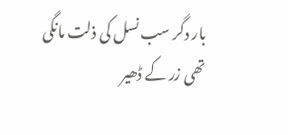بار دگر سب نسل کی ذلت مانگی تھی زر کے ڈھیر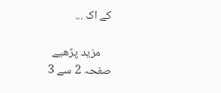کے اک ...

    مزید پڑھیے
صفحہ 2 سے 3